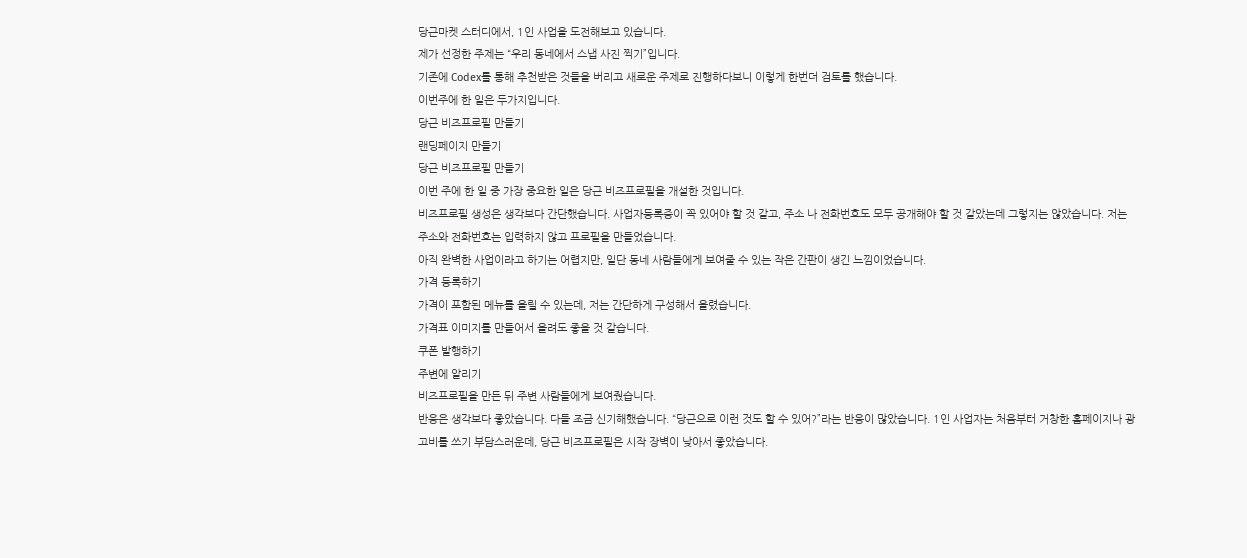당근마켓 스터디에서, 1인 사업을 도전해보고 있습니다.
제가 선정한 주제는 “우리 동네에서 스냅 사진 찍기”입니다.
기존에 Codex를 통해 추천받은 것들을 버리고 새로운 주제로 진행하다보니 이렇게 한번더 검토를 했습니다.
이번주에 한 일은 두가지입니다.
당근 비즈프로필 만들기
랜딩페이지 만들기
당근 비즈프로필 만들기
이번 주에 한 일 중 가장 중요한 일은 당근 비즈프로필을 개설한 것입니다.
비즈프로필 생성은 생각보다 간단했습니다. 사업자등록증이 꼭 있어야 할 것 같고, 주소 나 전화번호도 모두 공개해야 할 것 같았는데 그렇지는 않았습니다. 저는 주소와 전화번호는 입력하지 않고 프로필을 만들었습니다.
아직 완벽한 사업이라고 하기는 어렵지만, 일단 동네 사람들에게 보여줄 수 있는 작은 간판이 생긴 느낌이었습니다.
가격 등록하기
가격이 포함된 메뉴를 올릴 수 있는데, 저는 간단하게 구성해서 올렸습니다.
가격표 이미지를 만들어서 올려도 좋을 것 같습니다.
쿠폰 발행하기
주변에 알리기
비즈프로필을 만든 뒤 주변 사람들에게 보여줬습니다.
반응은 생각보다 좋았습니다. 다들 조금 신기해했습니다. “당근으로 이런 것도 할 수 있어?”라는 반응이 많았습니다. 1인 사업자는 처음부터 거창한 홈페이지나 광고비를 쓰기 부담스러운데, 당근 비즈프로필은 시작 장벽이 낮아서 좋았습니다.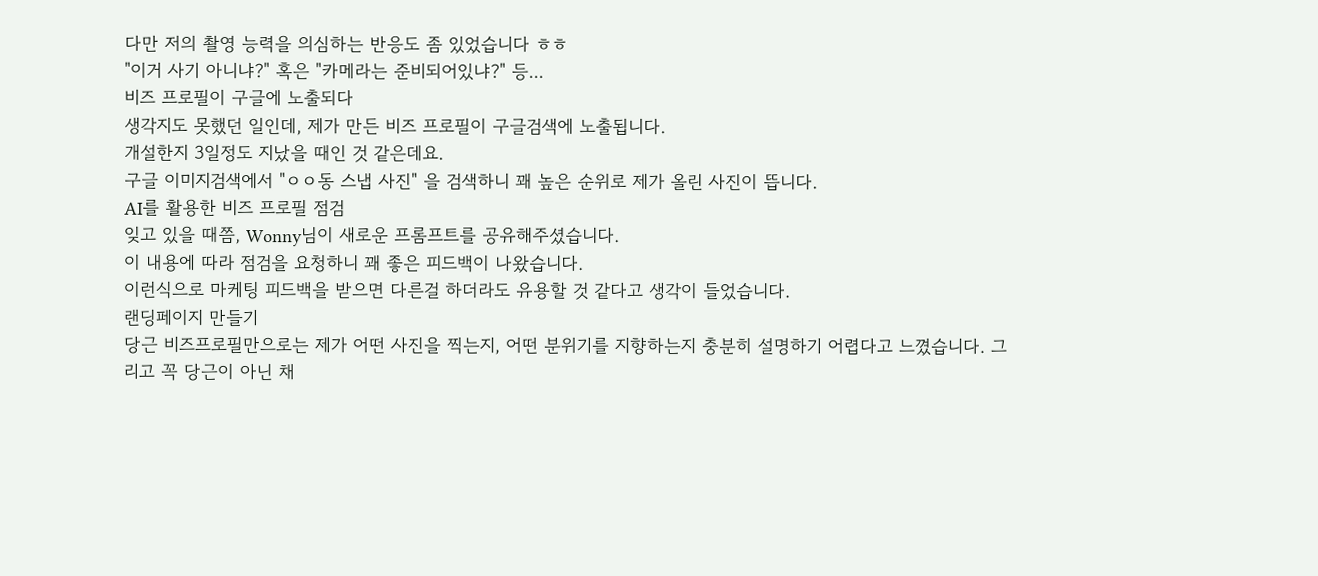다만 저의 촬영 능력을 의심하는 반응도 좀 있었습니다 ㅎㅎ
"이거 사기 아니냐?" 혹은 "카메라는 준비되어있냐?" 등...
비즈 프로필이 구글에 노출되다
생각지도 못했던 일인데, 제가 만든 비즈 프로필이 구글검색에 노출됩니다.
개설한지 3일정도 지났을 때인 것 같은데요.
구글 이미지검색에서 "ㅇㅇ동 스냅 사진" 을 검색하니 꽤 높은 순위로 제가 올린 사진이 뜹니다.
AI를 활용한 비즈 프로필 점검
잊고 있을 때쯤, Wonny님이 새로운 프롬프트를 공유해주셨습니다.
이 내용에 따라 점검을 요청하니 꽤 좋은 피드백이 나왔습니다.
이런식으로 마케팅 피드백을 받으면 다른걸 하더라도 유용할 것 같다고 생각이 들었습니다.
랜딩페이지 만들기
당근 비즈프로필만으로는 제가 어떤 사진을 찍는지, 어떤 분위기를 지향하는지 충분히 설명하기 어렵다고 느꼈습니다. 그리고 꼭 당근이 아닌 채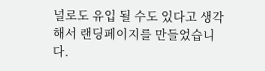널로도 유입 될 수도 있다고 생각해서 랜딩페이지를 만들었습니다.